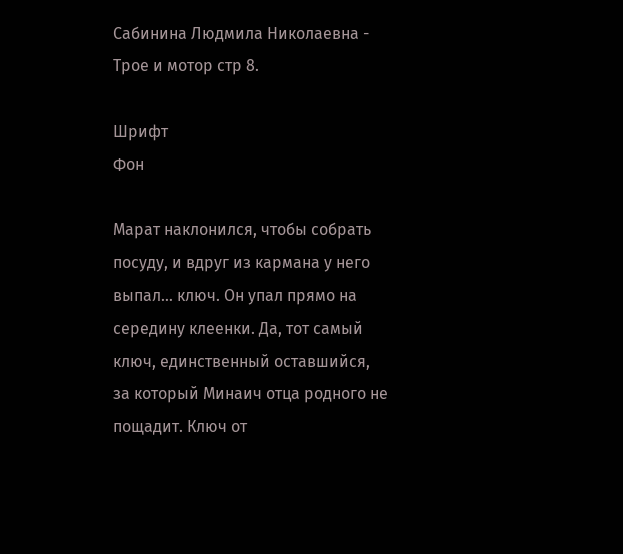Сабинина Людмила Николаевна - Трое и мотор стр 8.

Шрифт
Фон

Марат наклонился, чтобы собрать посуду, и вдруг из кармана у него выпал… ключ. Он упал прямо на середину клеенки. Да, тот самый ключ, единственный оставшийся, за который Минаич отца родного не пощадит. Ключ от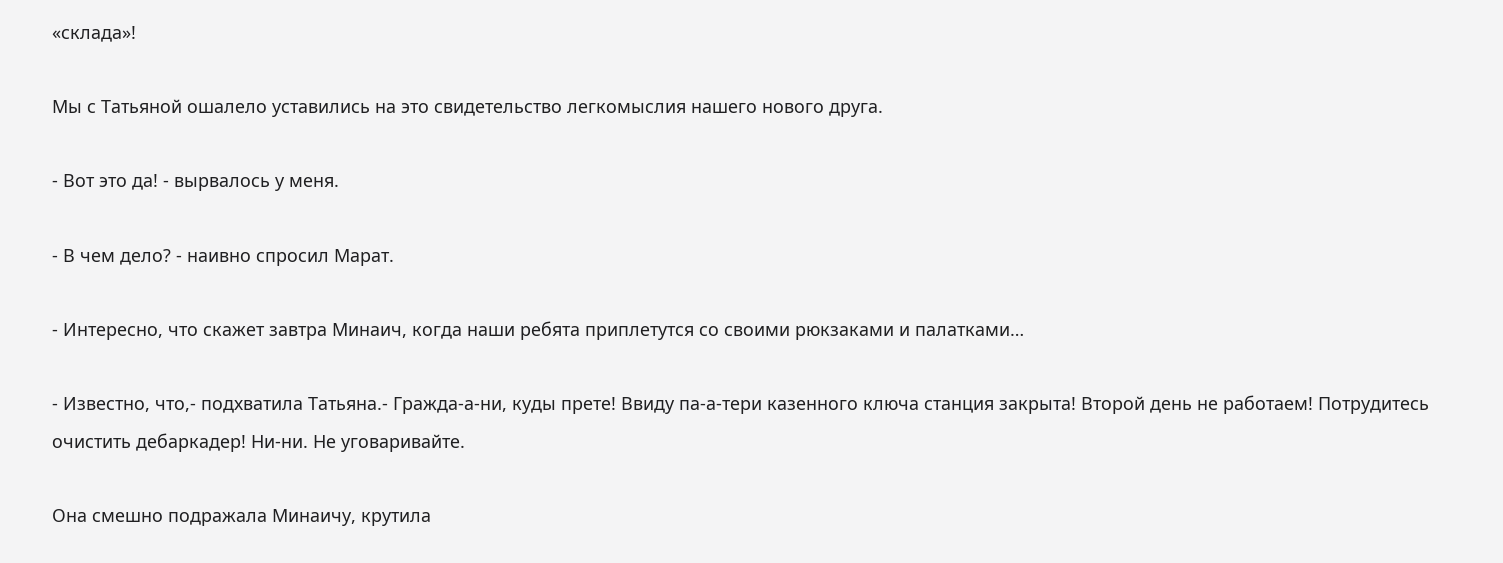«склада»!

Мы с Татьяной ошалело уставились на это свидетельство легкомыслия нашего нового друга.

- Вот это да! - вырвалось у меня.

- В чем дело? - наивно спросил Марат.

- Интересно, что скажет завтра Минаич, когда наши ребята приплетутся со своими рюкзаками и палатками…

- Известно, что,- подхватила Татьяна.- Гражда-а-ни, куды прете! Ввиду па-а-тери казенного ключа станция закрыта! Второй день не работаем! Потрудитесь очистить дебаркадер! Ни-ни. Не уговаривайте.

Она смешно подражала Минаичу, крутила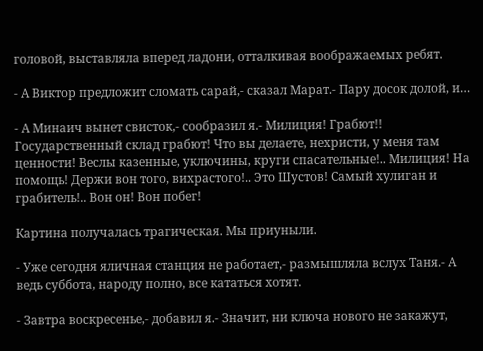головой, выставляла вперед ладони, отталкивая воображаемых ребят.

- А Виктор предложит сломать сарай,- сказал Марат.- Пару досок долой, и…

- А Минаич вынет свисток,- сообразил я.- Милиция! Грабют!! Государственный склад грабют! Что вы делаете, нехристи, у меня там ценности! Веслы казенные, уключины, круги спасательные!.. Милиция! На помощь! Держи вон того, вихрастого!.. Это Шустов! Самый хулиган и грабитель!.. Вон он! Вон побег!

Картина получалась трагическая. Мы приуныли.

- Уже сегодня яличная станция не работает,- размышляла вслух Таня.- А ведь суббота, народу полно, все кататься хотят.

- Завтра воскресенье,- добавил я.- Значит, ни ключа нового не закажут,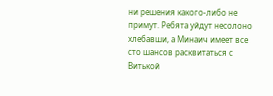ни решения какого-либо не примут. Ребята уйдут несолоно хлебавши, а Минаич имеет все сто шансов расквитаться с Витькой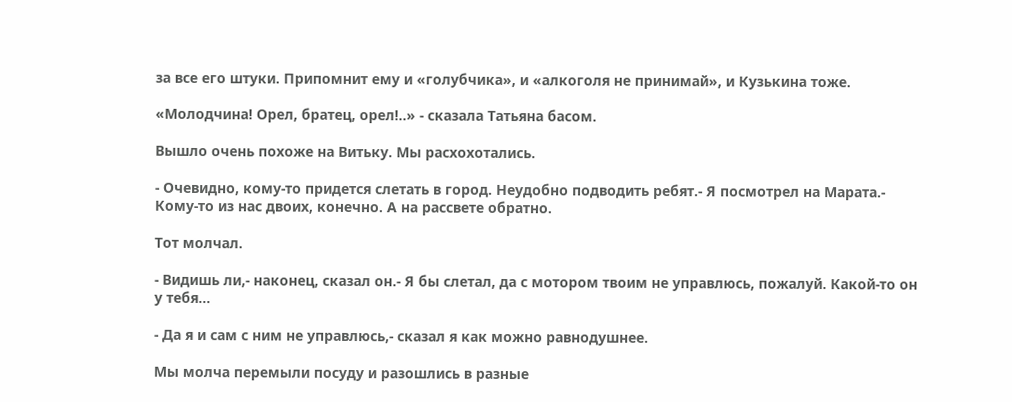за все его штуки. Припомнит ему и «голубчика», и «алкоголя не принимай», и Кузькина тоже.

«Молодчина! Орел, братец, орел!..» - сказала Татьяна басом.

Вышло очень похоже на Витьку. Мы расхохотались.

- Очевидно, кому-то придется слетать в город. Неудобно подводить ребят.- Я посмотрел на Марата.- Кому-то из нас двоих, конечно. А на рассвете обратно.

Тот молчал.

- Видишь ли,- наконец, сказал он.- Я бы слетал, да с мотором твоим не управлюсь, пожалуй. Какой-то он у тебя…

- Да я и сам с ним не управлюсь,- сказал я как можно равнодушнее.

Мы молча перемыли посуду и разошлись в разные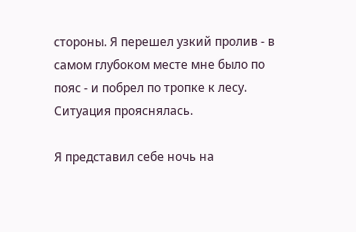стороны. Я перешел узкий пролив - в самом глубоком месте мне было по пояс - и побрел по тропке к лесу. Ситуация прояснялась.

Я представил себе ночь на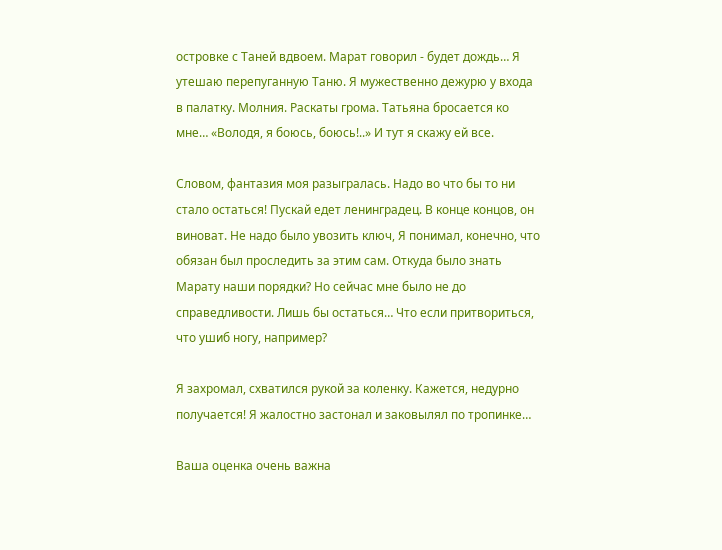островке с Таней вдвоем. Марат говорил - будет дождь… Я утешаю перепуганную Таню. Я мужественно дежурю у входа в палатку. Молния. Раскаты грома. Татьяна бросается ко мне… «Володя, я боюсь, боюсь!..» И тут я скажу ей все.

Словом, фантазия моя разыгралась. Надо во что бы то ни стало остаться! Пускай едет ленинградец. В конце концов, он виноват. Не надо было увозить ключ, Я понимал, конечно, что обязан был проследить за этим сам. Откуда было знать Марату наши порядки? Но сейчас мне было не до справедливости. Лишь бы остаться… Что если притвориться, что ушиб ногу, например?

Я захромал, схватился рукой за коленку. Кажется, недурно получается! Я жалостно застонал и заковылял по тропинке…

Ваша оценка очень важна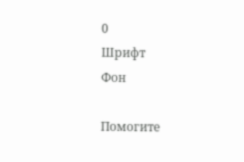0
Шрифт
Фон

Помогите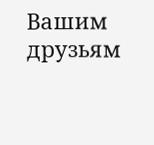Вашим друзьям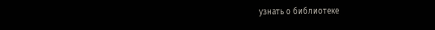узнать о библиотеке